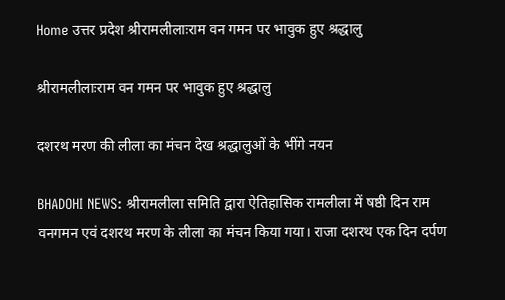Home उत्तर प्रदेश श्रीरामलीलाःराम वन गमन पर भावुक हुए श्रद्धालु

श्रीरामलीलाःराम वन गमन पर भावुक हुए श्रद्धालु

दशरथ मरण की लीला का मंचन देख श्रद्धालुओं के भींगे नयन

BHADOHI NEWS: श्रीरामलीला समिति द्वारा ऐतिहासिक रामलीला में षष्ठी दिन राम वनगमन एवं दशरथ मरण के लीला का मंचन किया गया। राजा दशरथ एक दिन दर्पण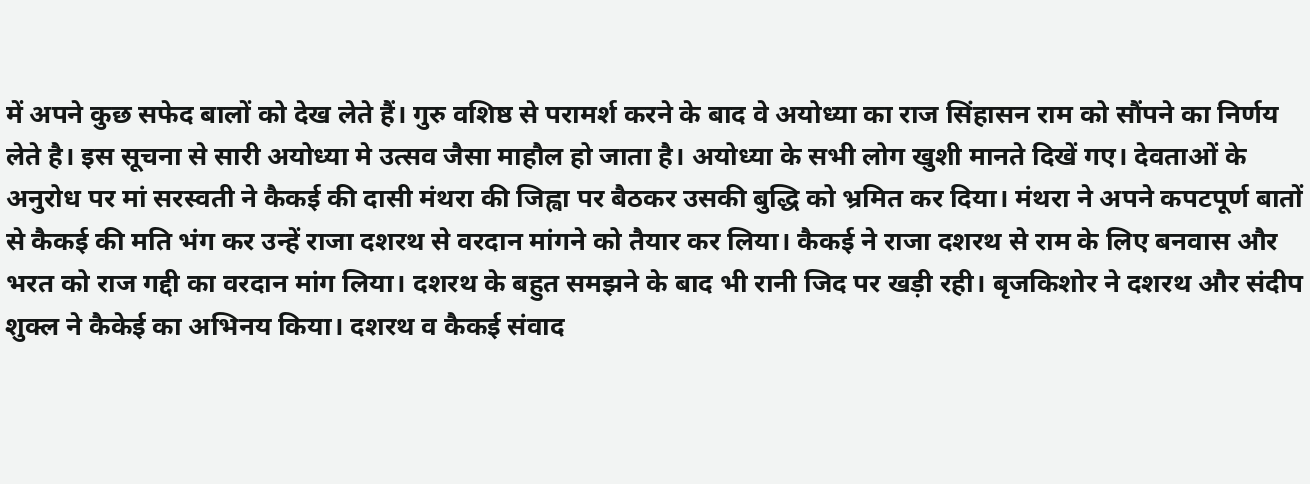में अपने कुछ सफेद बालों को देख लेते हैं। गुरु वशिष्ठ से परामर्श करने के बाद वे अयोध्या का राज सिंहासन राम को सौंपने का निर्णय लेते है। इस सूचना से सारी अयोध्या मे उत्सव जैसा माहौल हो जाता है। अयोध्या के सभी लोग खुशी मानते दिखें गए। देवताओं के अनुरोध पर मां सरस्वती ने कैकई की दासी मंथरा की जिह्वा पर बैठकर उसकी बुद्धि को भ्रमित कर दिया। मंथरा ने अपने कपटपूर्ण बातों से कैकई की मति भंग कर उन्हें राजा दशरथ से वरदान मांगने को तैयार कर लिया। कैकई ने राजा दशरथ से राम के लिए बनवास और भरत को राज गद्दी का वरदान मांग लिया। दशरथ के बहुत समझने के बाद भी रानी जिद पर खड़ी रही। बृजकिशोर ने दशरथ और संदीप शुक्ल ने कैकेई का अभिनय किया। दशरथ व कैकई संवाद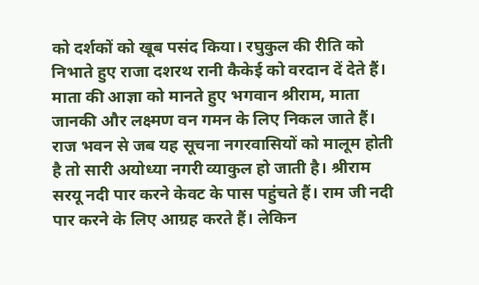को दर्शकों को खूब पसंद किया। रघुकुल की रीति को निभाते हुए राजा दशरथ रानी कैकेई को वरदान दें देते हैं। माता की आज्ञा को मानते हुए भगवान श्रीराम, माता जानकी और लक्ष्मण वन गमन के लिए निकल जाते हैं। राज भवन से जब यह सूचना नगरवासियों को मालूम होती है तो सारी अयोध्या नगरी व्याकुल हो जाती है। श्रीराम सरयू नदी पार करने केवट के पास पहुंचते हैं। राम जी नदी पार करने के लिए आग्रह करते हैं। लेकिन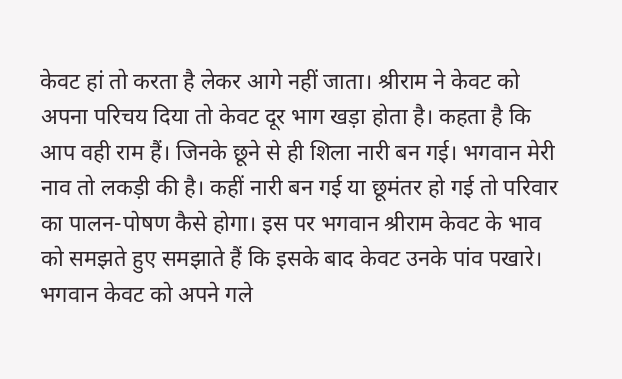केवट हां तो करता है लेकर आगे नहीं जाता। श्रीराम ने केवट को अपना परिचय दिया तो केवट दूर भाग खड़ा होता है। कहता है कि आप वही राम हैं। जिनके छूने से ही शिला नारी बन गई। भगवान मेरी नाव तो लकड़ी की है। कहीं नारी बन गई या छूमंतर हो गई तो परिवार का पालन-पोषण कैसे होगा। इस पर भगवान श्रीराम केवट के भाव को समझते हुए समझाते हैं कि इसके बाद केवट उनके पांव पखारे। भगवान केवट को अपने गले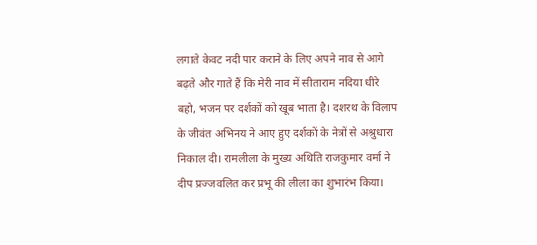लगाते केवट नदी पार कराने के लिए अपने नाव से आगे बढ़ते और गाते हैं कि मेरी नाव में सीताराम नदिया धीरे बहो, भजन पर दर्शकों को खूब भाता है। दशरथ के विलाप के जीवंत अभिनय ने आए हुए दर्शकों के नेत्रों से अश्रुधारा निकाल दी। रामलीला के मुख्य अथिति राजकुमार वर्मा ने दीप प्रज्जवलित कर प्रभू की लीला का शुभारंभ किया।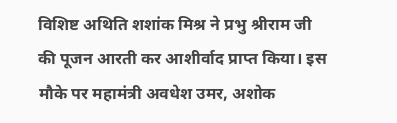विशिष्ट अथिति शशांक मिश्र ने प्रभु श्रीराम जी की पूजन आरती कर आशीर्वाद प्राप्त किया। इस मौके पर महामंत्री अवधेश उमर, अशोक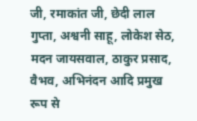जी, रमाकांत जी, छेदी लाल गुप्ता, अश्वनी साहू, लोकेश सेठ, मदन जायसवाल, ठाकुर प्रसाद, वैभव, अभिनंदन आदि प्रमुख रूप से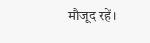मौजूद रहें।